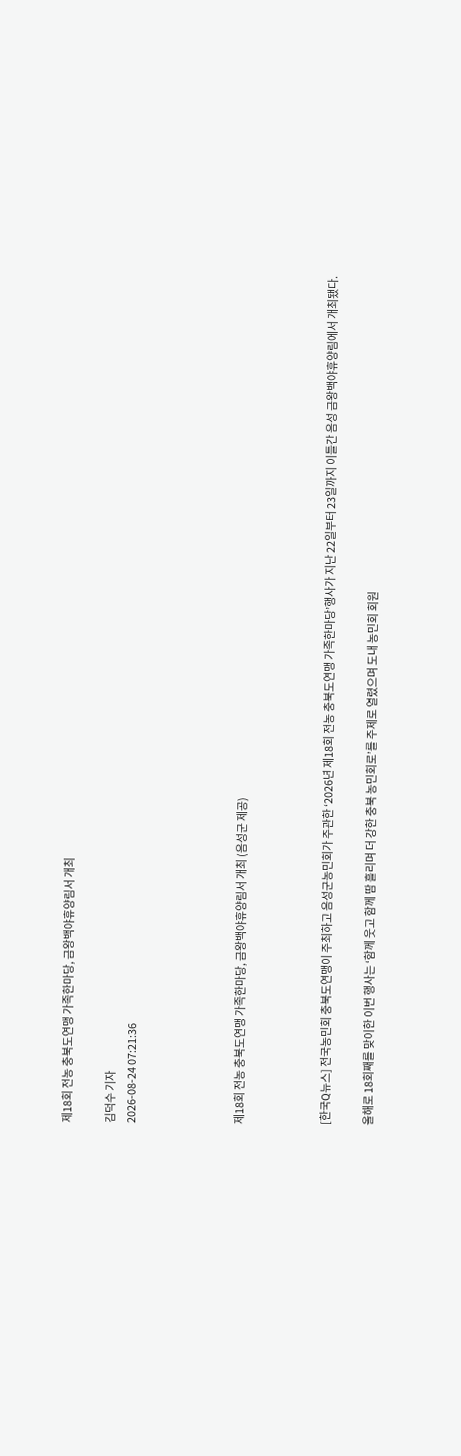제18회 전농 충북도연맹 가족한마당, 금왕백야휴양림서 개최

김덕수 기자
2026-08-24 07:21:36




제18회 전농 충북도연맹 가족한마당, 금왕백야휴양림서 개최 (음성군 제공)



[한국Q뉴스] 전국농민회 충북도연맹이 주최하고 음성군농민회가 주관한 ‘2026년 제18회 전농 충북도연맹 가족한마당’행사가 지난 22일부터 23일까지 이틀간 음성 금왕백야휴양림에서 개최됐다.

올해로 18회째를 맞이한 이번 행사는 ‘함께 웃고 함께 땀 흘리며 더 강한 충북 농민회로’를 주제로 열렸으며 도내 농민회 회원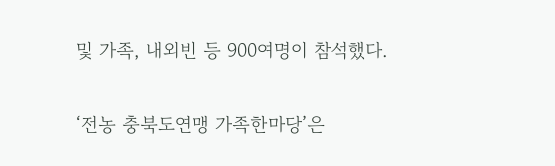및 가족, 내외빈 등 900여명이 참석했다.

‘전농 충북도연맹 가족한마당’은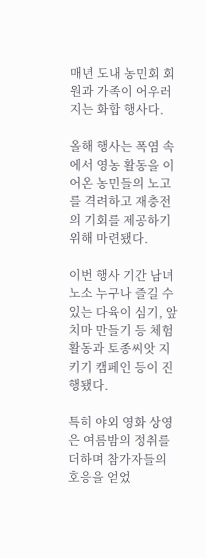매년 도내 농민회 회원과 가족이 어우러지는 화합 행사다.

올해 행사는 폭염 속에서 영농 활동을 이어온 농민들의 노고를 격려하고 재충전의 기회를 제공하기 위해 마련됐다.

이번 행사 기간 남녀노소 누구나 즐길 수 있는 다육이 심기, 앞치마 만들기 등 체험 활동과 토종씨앗 지키기 캠페인 등이 진행됐다.

특히 야외 영화 상영은 여름밤의 정취를 더하며 참가자들의 호응을 얻었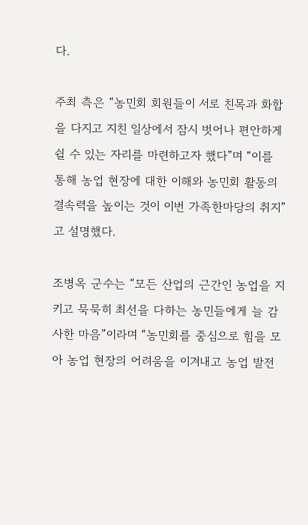다.

주최 측은 “농민회 회원들이 서로 친목과 화합을 다지고 지친 일상에서 잠시 벗어나 편안하게 쉴 수 있는 자리를 마련하고자 했다”며 “이를 통해 농업 현장에 대한 이해와 농민회 활동의 결속력을 높이는 것이 이번 가족한마당의 취지”고 설명했다.

조병옥 군수는 “모든 산업의 근간인 농업을 지키고 묵묵히 최선을 다하는 농민들에게 늘 감사한 마음”이라며 “농민회를 중심으로 힘을 모아 농업 현장의 어려움을 이겨내고 농업 발전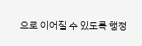으로 이어질 수 있도록 행정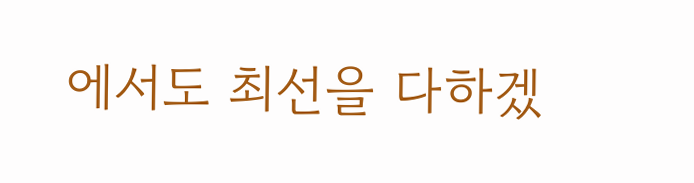에서도 최선을 다하겠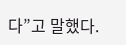다”고 말했다.